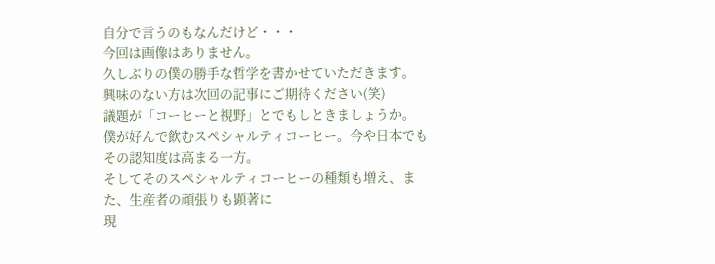自分で言うのもなんだけど・・・
今回は画像はありません。
久しぶりの僕の勝手な哲学を書かせていただきます。
興味のない方は次回の記事にご期待ください(笑)
議題が「コーヒーと視野」とでもしときましょうか。
僕が好んで飲むスペシャルティコーヒー。今や日本でもその認知度は高まる一方。
そしてそのスペシャルティコーヒーの種類も増え、また、生産者の頑張りも顕著に
現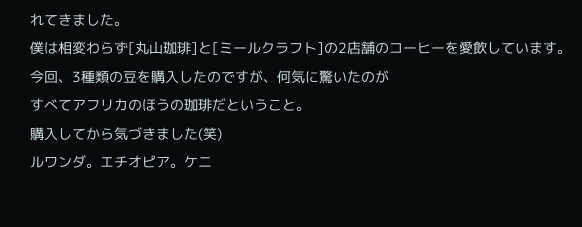れてきました。
僕は相変わらず[丸山珈琲]と[ミールクラフト]の2店舗のコーヒーを愛飲しています。
今回、3種類の豆を購入したのですが、何気に驚いたのが
すべてアフリカのほうの珈琲だということ。
購入してから気づきました(笑)
ルワンダ。エチオピア。ケニ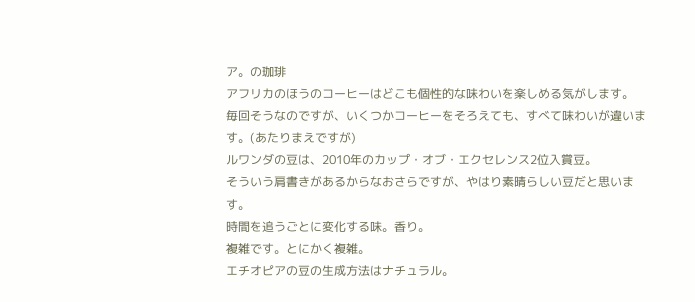ア。の珈琲
アフリカのほうのコーヒーはどこも個性的な味わいを楽しめる気がします。
毎回そうなのですが、いくつかコーヒーをそろえても、すべて味わいが違います。(あたりまえですが)
ルワンダの豆は、2010年のカップ・オブ・エクセレンス2位入賞豆。
そういう肩書きがあるからなおさらですが、やはり素晴らしい豆だと思います。
時間を追うごとに変化する味。香り。
複雑です。とにかく複雑。
エチオピアの豆の生成方法はナチュラル。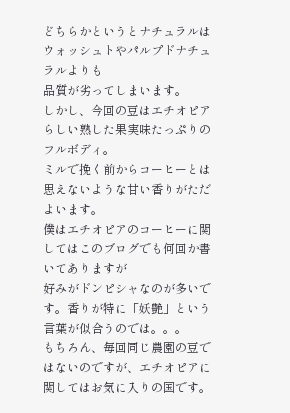どちらかというとナチュラルはウォッシュトやパルプドナチュラルよりも
品質が劣ってしまいます。
しかし、今回の豆はエチオピアらしい熟した果実味たっぷりのフルボディ。
ミルで挽く前からコーヒーとは思えないような甘い香りがただよいます。
僕はエチオピアのコーヒーに関してはこのブログでも何回か書いてありますが
好みがドンピシャなのが多いです。香りが特に「妖艶」という言葉が似合うのでは。。。
もちろん、毎回同じ農園の豆ではないのですが、エチオピアに関してはお気に入りの国です。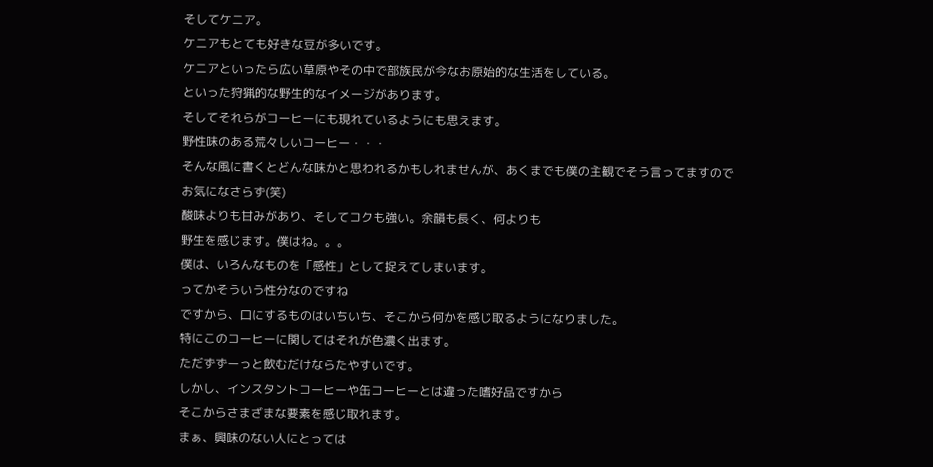そしてケニア。
ケニアもとても好きな豆が多いです。
ケニアといったら広い草原やその中で部族民が今なお原始的な生活をしている。
といった狩猟的な野生的なイメージがあります。
そしてそれらがコーヒーにも現れているようにも思えます。
野性味のある荒々しいコーヒー・・・
そんな風に書くとどんな味かと思われるかもしれませんが、あくまでも僕の主観でそう言ってますので
お気になさらず(笑)
酸味よりも甘みがあり、そしてコクも強い。余韻も長く、何よりも
野生を感じます。僕はね。。。
僕は、いろんなものを「感性」として捉えてしまいます。
ってかそういう性分なのですね
ですから、口にするものはいちいち、そこから何かを感じ取るようになりました。
特にこのコーヒーに関してはそれが色濃く出ます。
ただずずーっと飲むだけならたやすいです。
しかし、インスタントコーヒーや缶コーヒーとは違った嗜好品ですから
そこからさまざまな要素を感じ取れます。
まぁ、興味のない人にとっては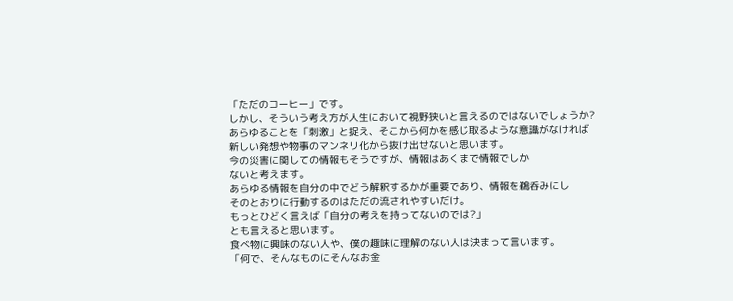「ただのコーヒー」です。
しかし、そういう考え方が人生において視野狭いと言えるのではないでしょうか?
あらゆることを「刺激」と捉え、そこから何かを感じ取るような意識がなければ
新しい発想や物事のマンネリ化から抜け出せないと思います。
今の災害に関しての情報もそうですが、情報はあくまで情報でしか
ないと考えます。
あらゆる情報を自分の中でどう解釈するかが重要であり、情報を鵜呑みにし
そのとおりに行動するのはただの流されやすいだけ。
もっとひどく言えば「自分の考えを持ってないのでは?」
とも言えると思います。
食べ物に興味のない人や、僕の趣味に理解のない人は決まって言います。
「何で、そんなものにそんなお金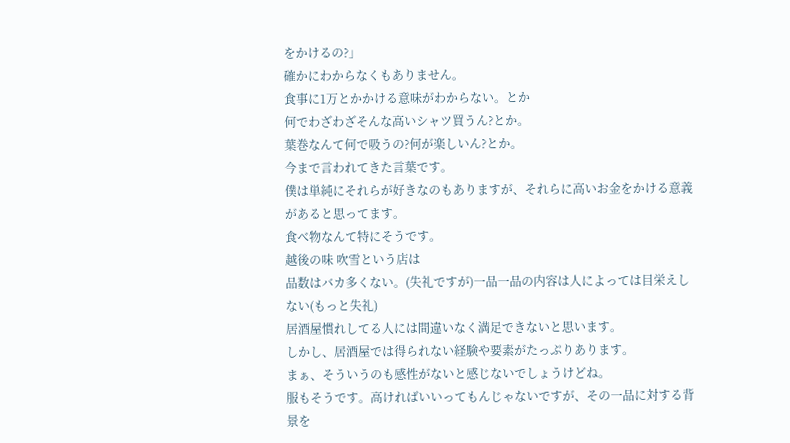をかけるの?」
確かにわからなくもありません。
食事に1万とかかける意味がわからない。とか
何でわざわざそんな高いシャツ買うん?とか。
葉巻なんて何で吸うの?何が楽しいん?とか。
今まで言われてきた言葉です。
僕は単純にそれらが好きなのもありますが、それらに高いお金をかける意義があると思ってます。
食べ物なんて特にそうです。
越後の味 吹雪という店は
品数はバカ多くない。(失礼ですが)一品一品の内容は人によっては目栄えしない(もっと失礼)
居酒屋慣れしてる人には間違いなく満足できないと思います。
しかし、居酒屋では得られない経験や要素がたっぷりあります。
まぁ、そういうのも感性がないと感じないでしょうけどね。
服もそうです。高ければいいってもんじゃないですが、その一品に対する背景を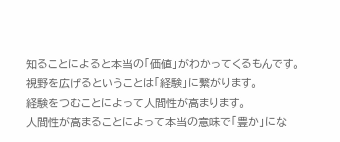知ることによると本当の「価値」がわかってくるもんです。
視野を広げるということは「経験」に繋がります。
経験をつむことによって人間性が高まります。
人間性が高まることによって本当の意味で「豊か」にな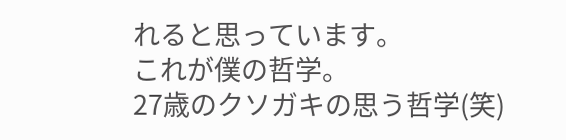れると思っています。
これが僕の哲学。
27歳のクソガキの思う哲学(笑)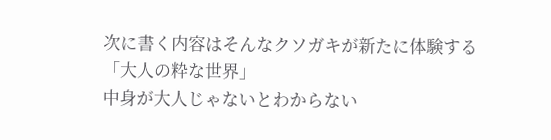次に書く内容はそんなクソガキが新たに体験する
「大人の粋な世界」
中身が大人じゃないとわからない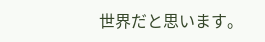世界だと思います。